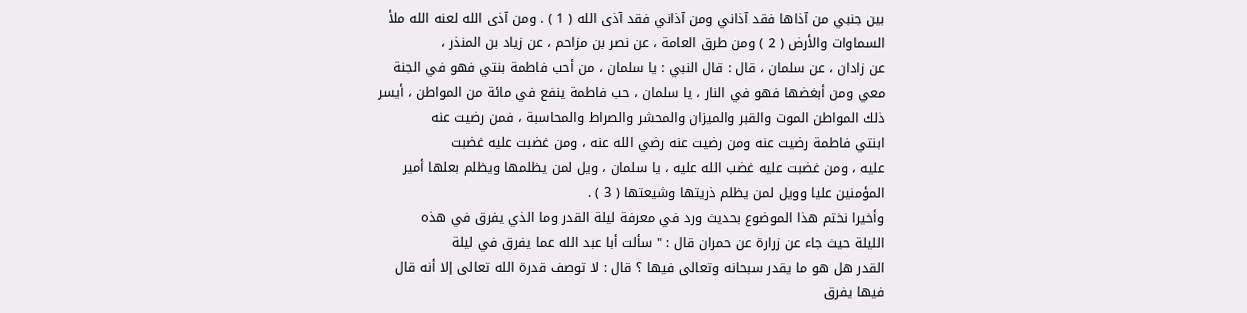بين جنبي من آذاها فقد آذاني ومن آذاني فقد آذى الله ( 1 ) . ومن آذى الله لعنه الله ملأ
السماوات والأرض ( 2 ) ومن طرق العامة ، عن نصر بن مزاحم ، عن زياد بن المنذر ،
عن زادان ، عن سلمان ، قال : قال النبي : يا سلمان ، من أحب فاطمة بنتي فهو في الجنة
معي ومن أبغضها فهو في النار ، يا سلمان ، حب فاطمة ينفع في مائة من المواطن ، أيسر
ذلك المواطن الموت والقبر والميزان والمحشر والصراط والمحاسبة ، فمن رضيت عنه
ابنتي فاطمة رضيت عنه ومن رضيت عنه رضي الله عنه ، ومن غضبت عليه غضبت
عليه ، ومن غضبت عليه غضب الله عليه ، يا سلمان ، ويل لمن يظلمها ويظلم بعلها أمير
المؤمنين عليا وويل لمن يظلم ذريتها وشيعتها ( 3 ) .
وأخيرا نختم هذا الموضوع بحديث ورد في معرفة ليلة القدر وما الذي يفرق في هذه
الليلة حيث جاء عن زرارة عن حمران قال : " سألت أبا عبد الله عما يفرق في ليلة
القدر هل هو ما يقدر سبحانه وتعالى فيها ؟ قال : لا توصف قدرة الله تعالى إلا أنه قال
فيها يفرق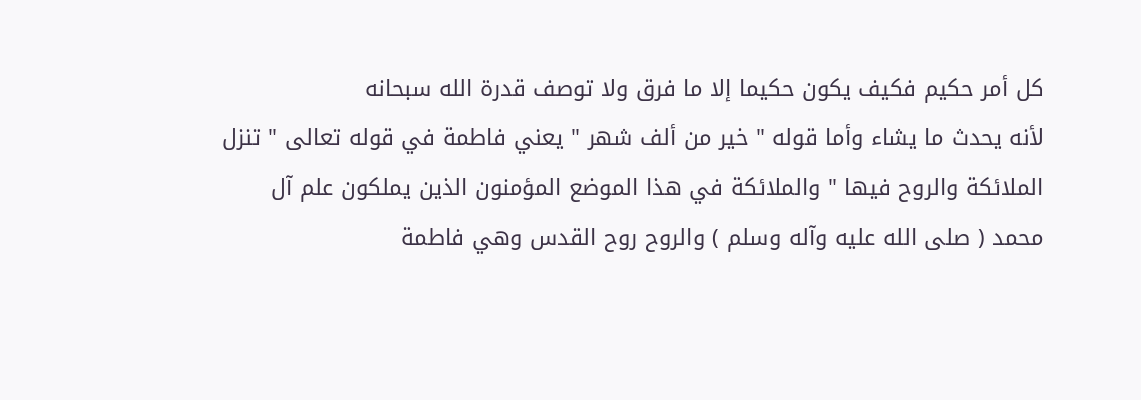كل أمر حكيم فكيف يكون حكيما إلا ما فرق ولا توصف قدرة الله سبحانه
لأنه يحدث ما يشاء وأما قوله " خير من ألف شهر " يعني فاطمة في قوله تعالى " تنزل
الملائكة والروح فيها " والملائكة في هذا الموضع المؤمنون الذين يملكون علم آل
محمد ( صلى الله عليه وآله وسلم ) والروح روح القدس وهي فاطمة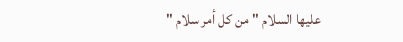عليها السلام " من كل أمر سلام "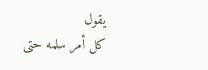يقول
كل أمر سلمه حتى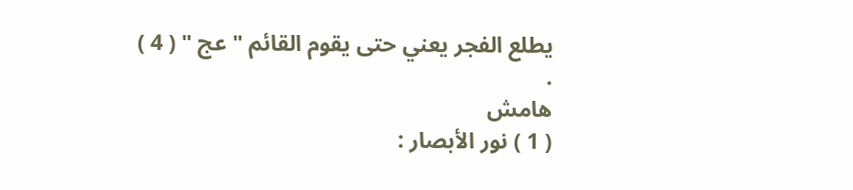يطلع الفجر يعني حتى يقوم القائم " عج " ( 4 ) .
هامش
( 1 ) نور الأبصار :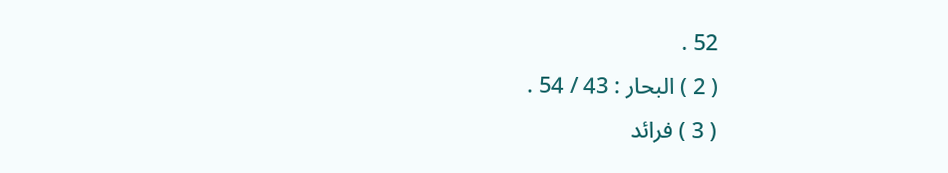52 .
( 2 ) البحار : 43 / 54 .
( 3 ) فرائد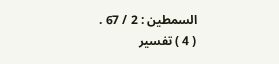السمطين : 2 / 67 .
( 4 ) تفسير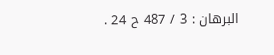البرهان : 3 / 487 ح 24 .